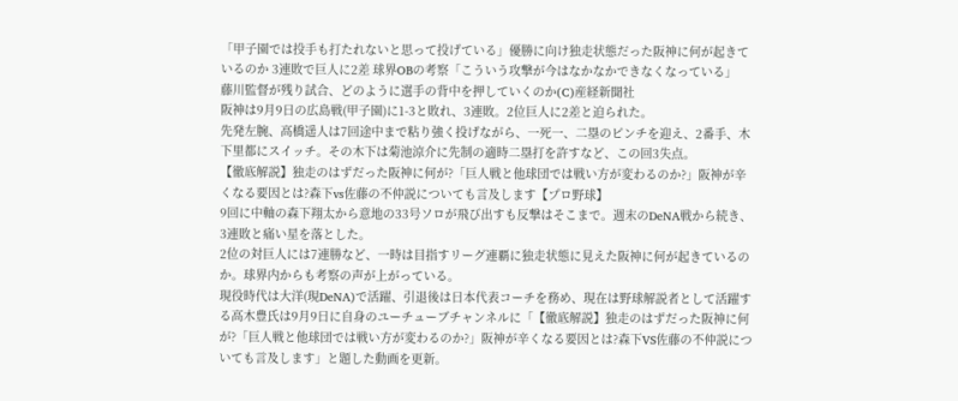「甲子園では投手も打たれないと思って投げている」優勝に向け独走状態だった阪神に何が起きているのか 3連敗で巨人に2差 球界OBの考察「こういう攻撃が今はなかなかできなくなっている」
藤川監督が残り試合、どのように選手の背中を押していくのか(C)産経新聞社
阪神は9月9日の広島戦(甲子園)に1-3と敗れ、3連敗。2位巨人に2差と迫られた。
先発左腕、高橋遥人は7回途中まで粘り強く投げながら、一死一、二塁のピンチを迎え、2番手、木下里都にスイッチ。その木下は菊池涼介に先制の適時二塁打を許すなど、この回3失点。
【徹底解説】独走のはずだった阪神に何が?「巨人戦と他球団では戦い方が変わるのか?」阪神が辛くなる要因とは?森下vs佐藤の不仲説についても言及します【プロ野球】
9回に中軸の森下翔太から意地の33号ソロが飛び出すも反撃はそこまで。週末のDeNA戦から続き、3連敗と痛い星を落とした。
2位の対巨人には7連勝など、一時は目指すリーグ連覇に独走状態に見えた阪神に何が起きているのか。球界内からも考察の声が上がっている。
現役時代は大洋(現DeNA)で活躍、引退後は日本代表コーチを務め、現在は野球解説者として活躍する高木豊氏は9月9日に自身のユーチューブチャンネルに「【徹底解説】独走のはずだった阪神に何が?「巨人戦と他球団では戦い方が変わるのか?」阪神が辛くなる要因とは?森下VS佐藤の不仲説についても言及します」と題した動画を更新。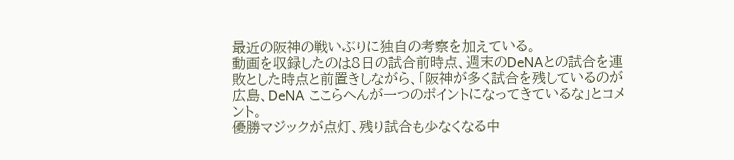最近の阪神の戦いぶりに独自の考察を加えている。
動画を収録したのは8日の試合前時点、週末のDeNAとの試合を連敗とした時点と前置きしながら、「阪神が多く試合を残しているのが広島、DeNA ここらへんが一つのポイントになってきているな」とコメント。
優勝マジックが点灯、残り試合も少なくなる中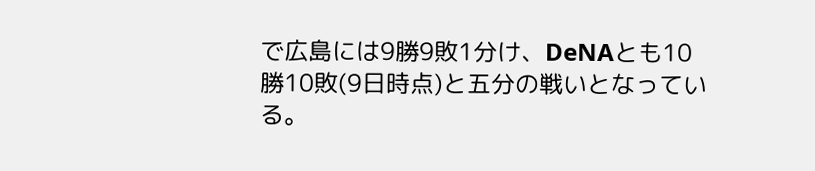で広島には9勝9敗1分け、DeNAとも10勝10敗(9日時点)と五分の戦いとなっている。